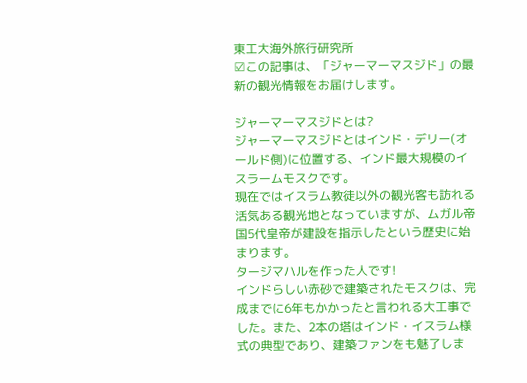東工大海外旅行研究所
☑この記事は、「ジャーマーマスジド」の最新の観光情報をお届けします。

ジャーマーマスジドとは?
ジャーマーマスジドとはインド・デリー(オールド側)に位置する、インド最大規模のイスラームモスクです。
現在ではイスラム教徒以外の観光客も訪れる活気ある観光地となっていますが、ムガル帝国5代皇帝が建設を指示したという歴史に始まります。
タージマハルを作った人です!
インドらしい赤砂で建築されたモスクは、完成までに6年もかかったと言われる大工事でした。また、2本の塔はインド・イスラム様式の典型であり、建築ファンをも魅了しま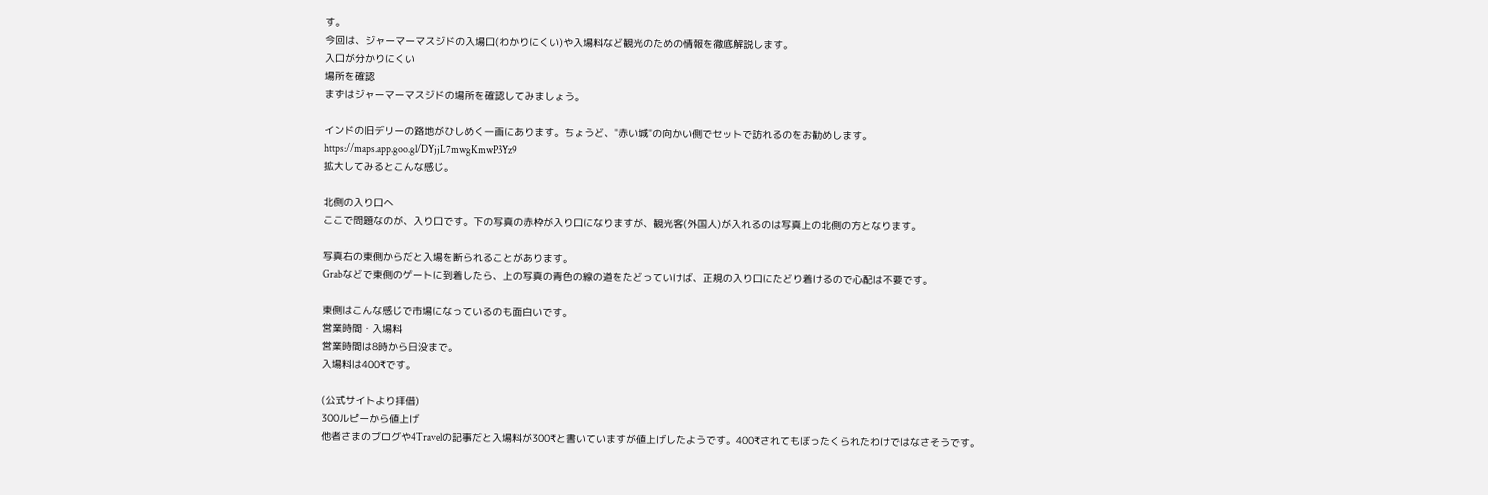す。
今回は、ジャーマーマスジドの入場口(わかりにくい)や入場料など観光のための情報を徹底解説します。
入口が分かりにくい
場所を確認
まずはジャーマーマスジドの場所を確認してみましょう。

インドの旧デリーの路地がひしめく一画にあります。ちょうど、"赤い城"の向かい側でセットで訪れるのをお勧めします。
https://maps.app.goo.gl/DYjjL7mwgKmwP3Yz9
拡大してみるとこんな感じ。

北側の入り口へ
ここで問題なのが、入り口です。下の写真の赤枠が入り口になりますが、観光客(外国人)が入れるのは写真上の北側の方となります。

写真右の東側からだと入場を断られることがあります。
Grabなどで東側のゲートに到着したら、上の写真の青色の線の道をたどっていけば、正規の入り口にたどり着けるので心配は不要です。

東側はこんな感じで市場になっているのも面白いです。
営業時間・入場料
営業時間は8時から日没まで。
入場料は400₹です。

(公式サイトより拝借)
300ルピーから値上げ
他者さまのブログや4Travelの記事だと入場料が300₹と書いていますが値上げしたようです。400₹されてもぼったくられたわけではなさそうです。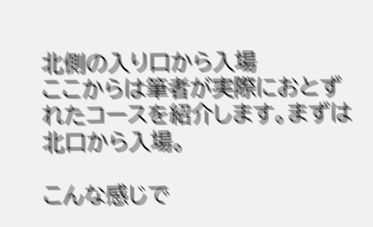北側の入り口から入場
ここからは筆者が実際におとずれたコースを紹介します。まずは北口から入場。

こんな感じで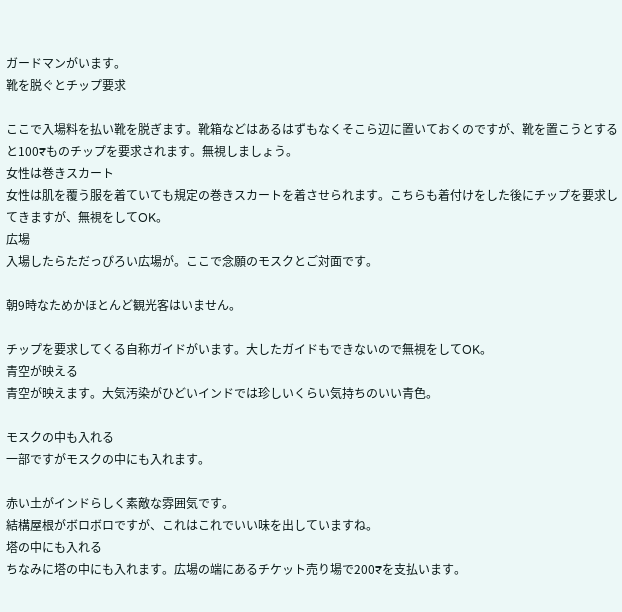ガードマンがいます。
靴を脱ぐとチップ要求

ここで入場料を払い靴を脱ぎます。靴箱などはあるはずもなくそこら辺に置いておくのですが、靴を置こうとすると100₹ものチップを要求されます。無視しましょう。
女性は巻きスカート
女性は肌を覆う服を着ていても規定の巻きスカートを着させられます。こちらも着付けをした後にチップを要求してきますが、無視をしてOK。
広場
入場したらただっぴろい広場が。ここで念願のモスクとご対面です。

朝9時なためかほとんど観光客はいません。

チップを要求してくる自称ガイドがいます。大したガイドもできないので無視をしてOK。
青空が映える
青空が映えます。大気汚染がひどいインドでは珍しいくらい気持ちのいい青色。

モスクの中も入れる
一部ですがモスクの中にも入れます。

赤い土がインドらしく素敵な雰囲気です。
結構屋根がボロボロですが、これはこれでいい味を出していますね。
塔の中にも入れる
ちなみに塔の中にも入れます。広場の端にあるチケット売り場で200₹を支払います。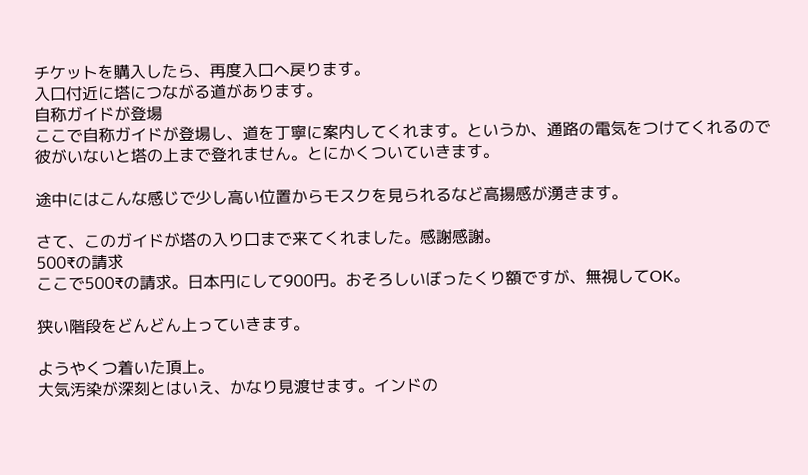チケットを購入したら、再度入口へ戻ります。
入口付近に塔につながる道があります。
自称ガイドが登場
ここで自称ガイドが登場し、道を丁寧に案内してくれます。というか、通路の電気をつけてくれるので彼がいないと塔の上まで登れません。とにかくついていきます。

途中にはこんな感じで少し高い位置からモスクを見られるなど高揚感が湧きます。

さて、このガイドが塔の入り口まで来てくれました。感謝感謝。
500₹の請求
ここで500₹の請求。日本円にして900円。おそろしいぼったくり額ですが、無視してOK。

狭い階段をどんどん上っていきます。

ようやくつ着いた頂上。
大気汚染が深刻とはいえ、かなり見渡せます。インドの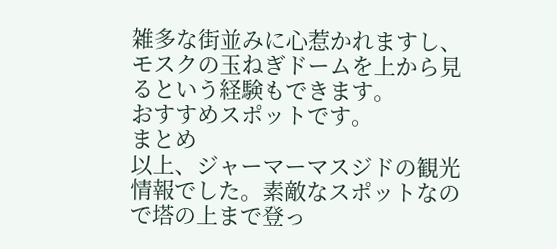雑多な街並みに心惹かれますし、モスクの玉ねぎドームを上から見るという経験もできます。
おすすめスポットです。
まとめ
以上、ジャーマーマスジドの観光情報でした。素敵なスポットなので塔の上まで登っ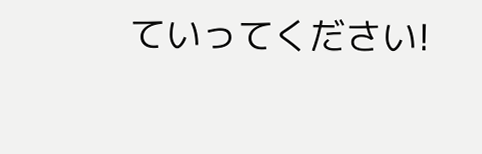ていってください!